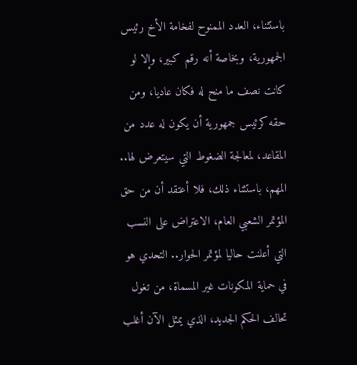باستثناء، العدد الممنوح لفخامة الأخ رئيس الجمهورية، وبخاصة أنه رقم كبير، وإلا لو كانت نصف ما منح له فكان عاديا، ومن حقه كرئيس جمهورية أن يكون له عدد من المقاعد، لمعالجة الضغوط التي سيتعرض لها.. المهم، باستثناء ذلك، فلا أعتقد أن من حق المؤتمر الشعبي العام، الاعتراض على النسب التي أعلنت حاليا لمؤتمر الحوار.. التحدي هو في حماية المكونات غير المسماة، من تغول تحالف الحكم الجديد، الذي يمثل الآن أغلب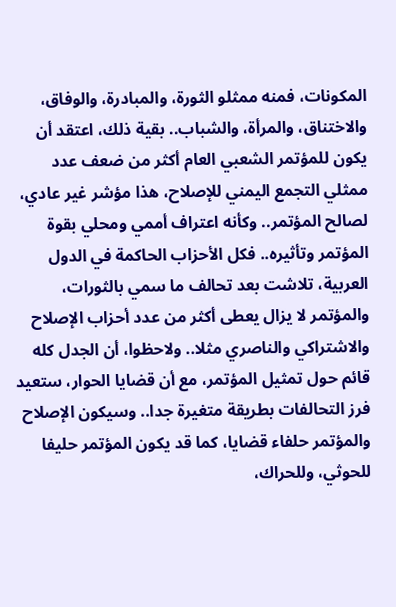المكونات، فمنه ممثلو الثورة، والمبادرة، والوفاق، والاختناق، والمرأة، والشباب.. بقية ذلك، اعتقد أن يكون للمؤتمر الشعبي العام أكثر من ضعف عدد ممثلي التجمع اليمني للإصلاح، هذا مؤشر غير عادي، لصالح المؤتمر.. وكأنه اعتراف أممي ومحلي بقوة المؤتمر وتأثيره.. فكل الأحزاب الحاكمة في الدول العربية، تلاشت بعد تحالف ما سمي بالثورات، والمؤتمر لا يزال يعطى أكثر من عدد أحزاب الإصلاح والاشتراكي والناصري مثلا.. ولاحظوا، أن الجدل كله قائم حول تمثيل المؤتمر، مع أن قضايا الحوار، ستعيد فرز التحالفات بطريقة متغيرة جدا.. وسيكون الإصلاح والمؤتمر حلفاء قضايا، كما قد يكون المؤتمر حليفا للحوثي، وللحراك،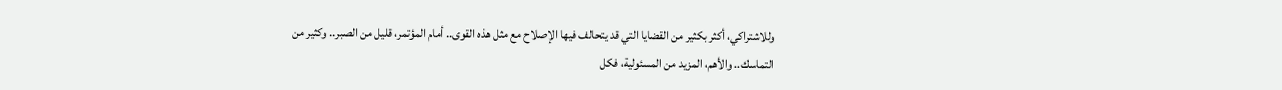وللاشتراكي، أكثر بكثير من القضايا التي قد يتحالف فيها الإصلاح مع مثل هذه القوى.. أمام المؤتمر، قليل من الصبر.. وكثير من التماسك.. والأهم، المزيد من المسئولية، فكل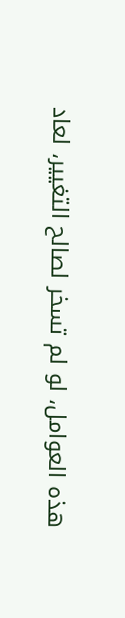هذه العوامل، لو لم تسخر لصالح التغيير، لعاد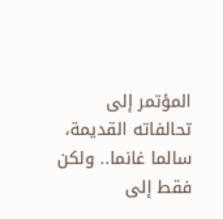المؤتمر إلى تحالفاته القديمة، سالما غانما.. ولكن فقط إلى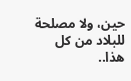حين، ولا مصلحة للبلاد من كل هذا..